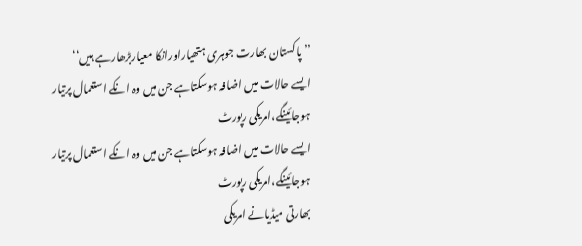’’ پاکستان بھارت جوہری ہتھیاراورانکا معیاربڑھارہے ہیں‘‘
ایسے حالات میں اضافہ ہوسکتاہے جن میں وہ انکے استعمال پرتیار ہوجائینگے،امریکی رپورٹ
ایسے حالات میں اضافہ ہوسکتاہے جن میں وہ انکے استعمال پرتیار ہوجائینگے،امریکی رپورٹ
بھارتی میڈیانے امریکی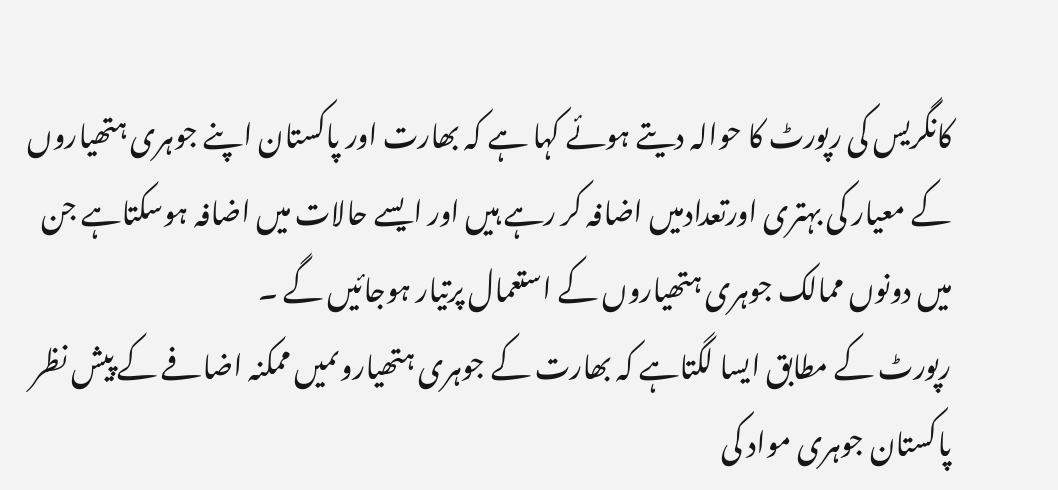کانگریس کی رپورٹ کا حوالہ دیتے ہوئے کہا ہے کہ بھارت اور پاکستان اپنے جوہری ہتھیاروں کے معیار کی بہتری اورتعدادمیں اضافہ کر رہے ہیں اور ایسے حالات میں اضافہ ہوسکتاہے جن میں دونوں ممالک جوہری ہتھیاروں کے استعمال پرتیار ہوجائیں گے ۔
رپورٹ کے مطابق ایسا لگتاہے کہ بھارت کے جوہری ہتھیاروںمیں ممکنہ اضافے کے پیش نظر پاکستان جوہری مواد کی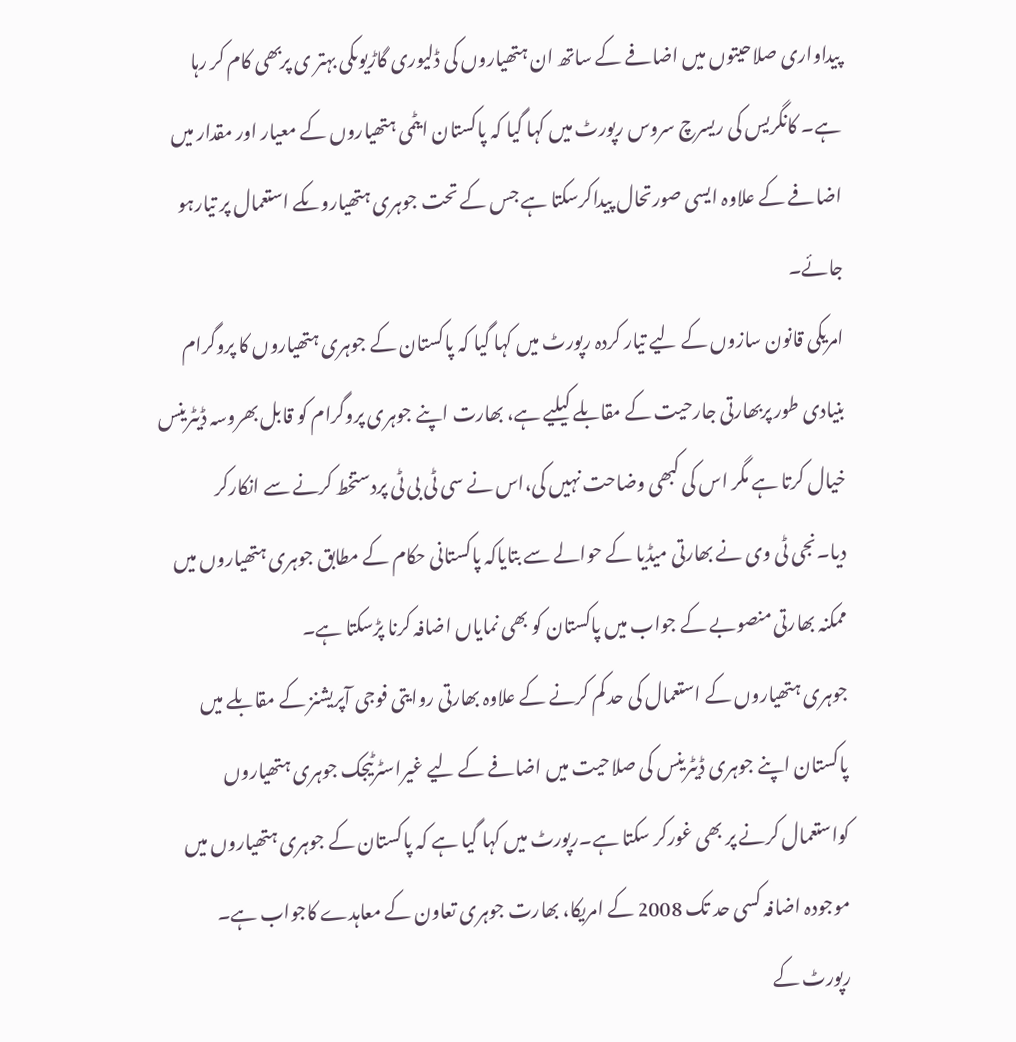پیداواری صلاحیتوں میں اضافے کے ساتھ ان ہتھیاروں کی ڈلیوری گاڑیوںکی بہتر ی پربھی کام کر رہا ہے۔ کانگریس کی ریسرچ سروس رپورٹ میں کہا گیا کہ پاکستان ایٹمی ہتھیاروں کے معیار اور مقدار میں اضافے کے علاوہ ایسی صورتحال پیداکرسکتا ہے جس کے تحت جوہری ہتھیاروںکے استعمال پر تیارہو جائے۔
امریکی قانون سازوں کے لیے تیار کردہ رپورٹ میں کہا گیا کہ پاکستان کے جوہری ہتھیاروں کا پروگرام بنیادی طور پربھارتی جارحیت کے مقابلے کیلیے ہے، بھارت اپنے جوہری پروگرام کو قابل بھروسہ ڈیٹرینس خیال کرتا ہے مگر اس کی کبھی وضاحت نہیں کی،اس نے سی ٹی بی ٹی پردستخط کرنے سے انکارکر دیا۔نجی ٹی وی نے بھارتی میڈیا کے حوالے سے بتایاکہ پاکستانی حکام کے مطابق جوہری ہتھیاروں میں ممکنہ بھارتی منصوبے کے جواب میں پاکستان کو بھی نمایاں اضافہ کرنا پڑسکتا ہے۔
جوہری ہتھیاروں کے استعمال کی حد کم کرنے کے علاوہ بھارتی روایتی فوجی آپریشنز کے مقابلے میں پاکستان اپنے جوہری ڈیٹرینس کی صلاحیت میں اضافے کے لیے غیراسٹرٹیجک جوہری ہتھیاروں کواستعمال کرنے پر بھی غورکر سکتا ہے۔رپورٹ میں کہا گیا ہے کہ پاکستان کے جوہری ہتھیاروں میں موجودہ اضافہ کسی حد تک 2008 کے امریکا، بھارت جوہری تعاون کے معاہدے کاجواب ہے۔
رپورٹ کے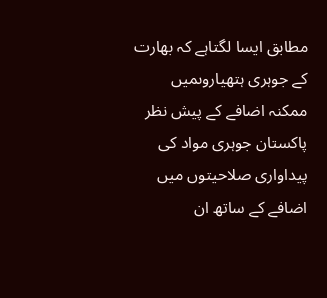مطابق ایسا لگتاہے کہ بھارت کے جوہری ہتھیاروںمیں ممکنہ اضافے کے پیش نظر پاکستان جوہری مواد کی پیداواری صلاحیتوں میں اضافے کے ساتھ ان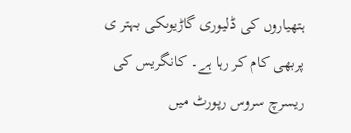ہتھیاروں کی ڈلیوری گاڑیوںکی بہتر ی پربھی کام کر رہا ہے۔ کانگریس کی ریسرچ سروس رپورٹ میں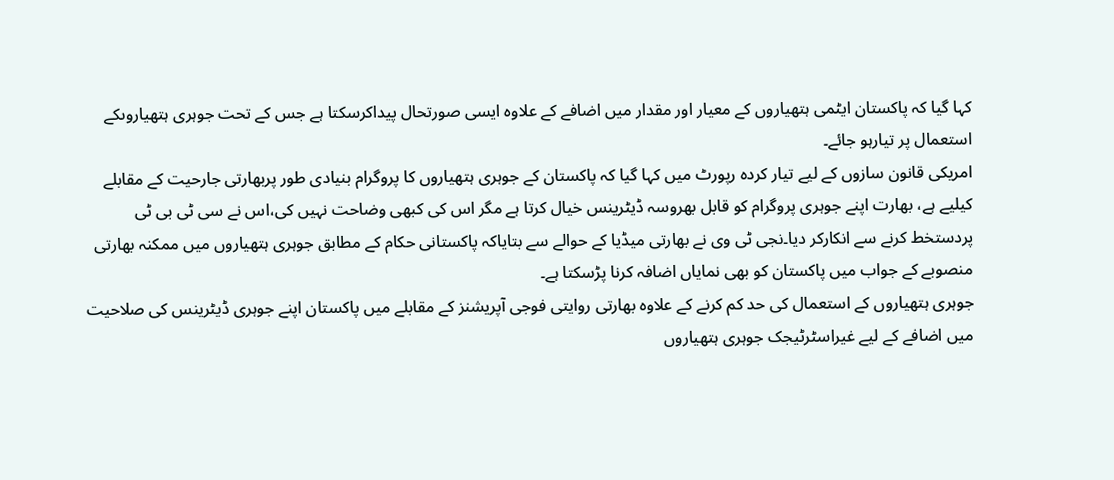کہا گیا کہ پاکستان ایٹمی ہتھیاروں کے معیار اور مقدار میں اضافے کے علاوہ ایسی صورتحال پیداکرسکتا ہے جس کے تحت جوہری ہتھیاروںکے استعمال پر تیارہو جائے۔
امریکی قانون سازوں کے لیے تیار کردہ رپورٹ میں کہا گیا کہ پاکستان کے جوہری ہتھیاروں کا پروگرام بنیادی طور پربھارتی جارحیت کے مقابلے کیلیے ہے، بھارت اپنے جوہری پروگرام کو قابل بھروسہ ڈیٹرینس خیال کرتا ہے مگر اس کی کبھی وضاحت نہیں کی،اس نے سی ٹی بی ٹی پردستخط کرنے سے انکارکر دیا۔نجی ٹی وی نے بھارتی میڈیا کے حوالے سے بتایاکہ پاکستانی حکام کے مطابق جوہری ہتھیاروں میں ممکنہ بھارتی منصوبے کے جواب میں پاکستان کو بھی نمایاں اضافہ کرنا پڑسکتا ہے۔
جوہری ہتھیاروں کے استعمال کی حد کم کرنے کے علاوہ بھارتی روایتی فوجی آپریشنز کے مقابلے میں پاکستان اپنے جوہری ڈیٹرینس کی صلاحیت میں اضافے کے لیے غیراسٹرٹیجک جوہری ہتھیاروں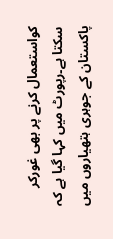کواستعمال کرنے پر بھی غورکر سکتا ہے۔رپورٹ میں کہا گیا ہے کہ پاکستان کے جوہری ہتھیاروں میں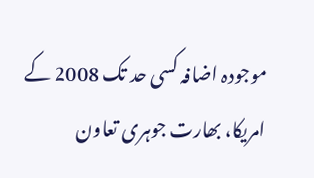موجودہ اضافہ کسی حد تک 2008 کے امریکا، بھارت جوہری تعاون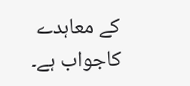کے معاہدے کاجواب ہے۔